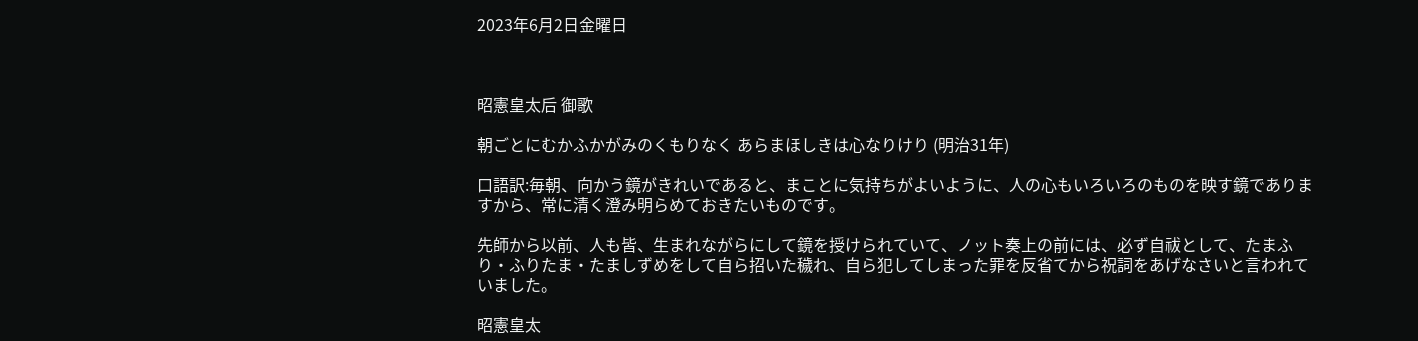2023年6月2日金曜日



昭憲皇太后 御歌

朝ごとにむかふかがみのくもりなく あらまほしきは心なりけり (明治31年)

口語訳:毎朝、向かう鏡がきれいであると、まことに気持ちがよいように、人の心もいろいろのものを映す鏡でありますから、常に清く澄み明らめておきたいものです。

先師から以前、人も皆、生まれながらにして鏡を授けられていて、ノット奏上の前には、必ず自祓として、たまふり・ふりたま・たましずめをして自ら招いた穢れ、自ら犯してしまった罪を反省てから祝詞をあげなさいと言われていました。

昭憲皇太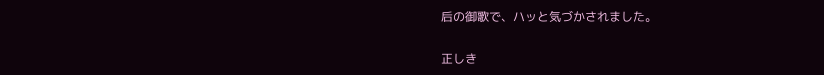后の御歌で、ハッと気づかされました。

正しき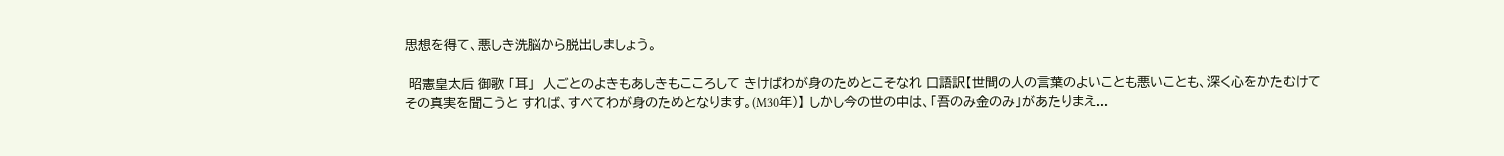思想を得て、悪しき洗脳から脱出しましょう。

 昭憲皇太后 御歌 「耳」  人ごとのよきもあしきもこころして きけばわが身のためとこそなれ 口語訳【世間の人の言葉のよいことも悪いことも、深く心をかたむけてその真実を聞こうと すれば、すべてわが身のためとなります。(M30年)】 しかし今の世の中は、「吾のみ金のみ」があたりまえ...